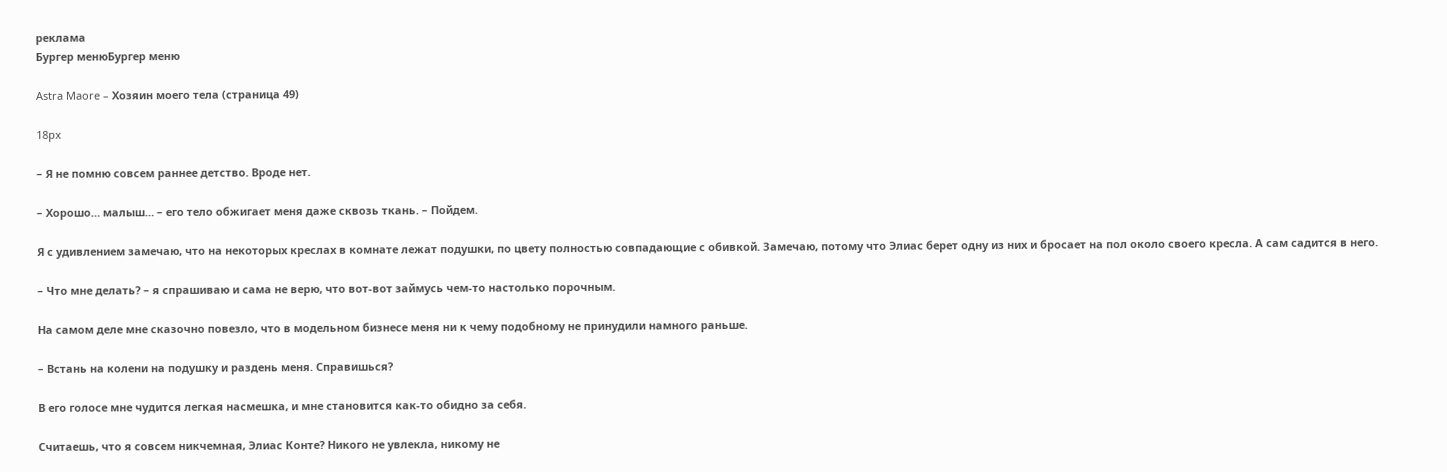реклама
Бургер менюБургер меню

Astra Maore – Хозяин моего тела (страница 49)

18px

– Я не помню совсем раннее детство. Вроде нет.

– Хорошо… малыш… – его тело обжигает меня даже сквозь ткань. – Пойдем.

Я с удивлением замечаю, что на некоторых креслах в комнате лежат подушки, по цвету полностью совпадающие с обивкой. Замечаю, потому что Элиас берет одну из них и бросает на пол около своего кресла. А сам садится в него.

– Что мне делать? – я спрашиваю и сама не верю, что вот-вот займусь чем-то настолько порочным.

На самом деле мне сказочно повезло, что в модельном бизнесе меня ни к чему подобному не принудили намного раньше.

– Встань на колени на подушку и раздень меня. Справишься?

В его голосе мне чудится легкая насмешка, и мне становится как-то обидно за себя.

Считаешь, что я совсем никчемная, Элиас Конте? Никого не увлекла, никому не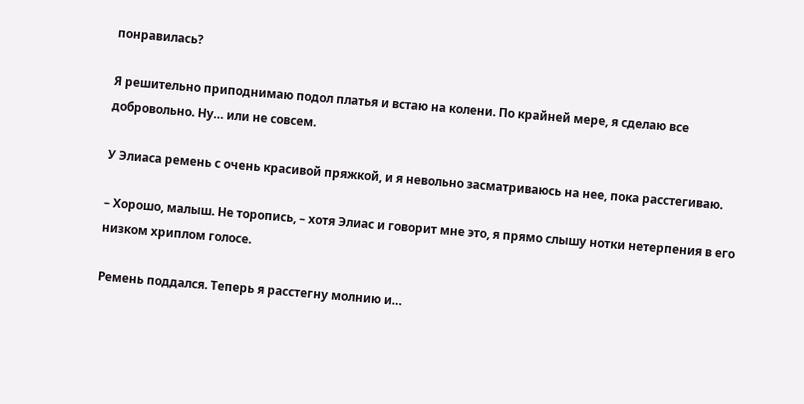понравилась?

Я решительно приподнимаю подол платья и встаю на колени. По крайней мере, я сделаю все добровольно. Ну… или не совсем.

У Элиаса ремень с очень красивой пряжкой, и я невольно засматриваюсь на нее, пока расстегиваю.

– Хорошо, малыш. Не торопись, – хотя Элиас и говорит мне это, я прямо слышу нотки нетерпения в его низком хриплом голосе.

Ремень поддался. Теперь я расстегну молнию и…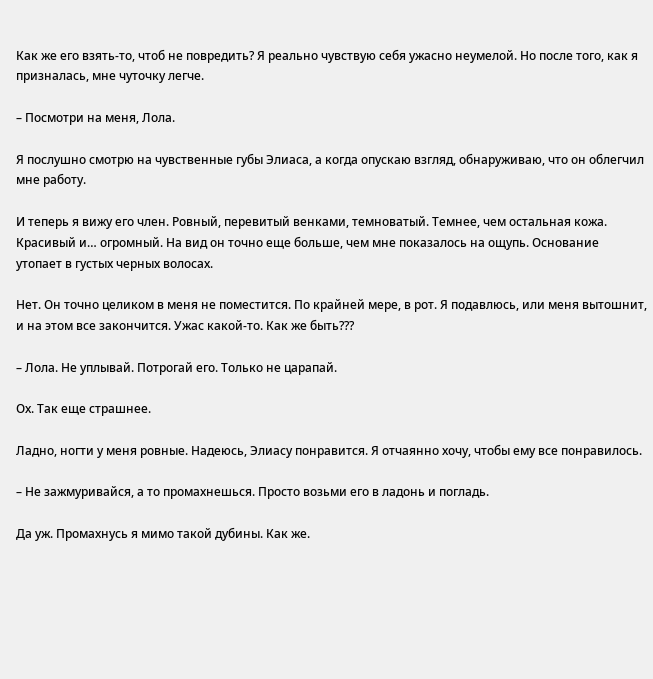Как же его взять-то, чтоб не повредить? Я реально чувствую себя ужасно неумелой. Но после того, как я призналась, мне чуточку легче.

– Посмотри на меня, Лола.

Я послушно смотрю на чувственные губы Элиаса, а когда опускаю взгляд, обнаруживаю, что он облегчил мне работу.

И теперь я вижу его член. Ровный, перевитый венками, темноватый. Темнее, чем остальная кожа. Красивый и… огромный. На вид он точно еще больше, чем мне показалось на ощупь. Основание утопает в густых черных волосах.

Нет. Он точно целиком в меня не поместится. По крайней мере, в рот. Я подавлюсь, или меня вытошнит, и на этом все закончится. Ужас какой-то. Как же быть???

– Лола. Не уплывай. Потрогай его. Только не царапай.

Ох. Так еще страшнее.

Ладно, ногти у меня ровные. Надеюсь, Элиасу понравится. Я отчаянно хочу, чтобы ему все понравилось.

– Не зажмуривайся, а то промахнешься. Просто возьми его в ладонь и погладь.

Да уж. Промахнусь я мимо такой дубины. Как же.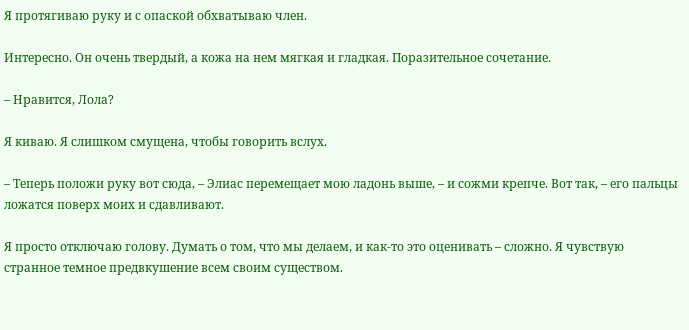Я протягиваю руку и с опаской обхватываю член.

Интересно. Он очень твердый, а кожа на нем мягкая и гладкая. Поразительное сочетание.

– Нравится, Лола?

Я киваю. Я слишком смущена, чтобы говорить вслух.

– Теперь положи руку вот сюда, – Элиас перемещает мою ладонь выше, – и сожми крепче. Вот так, – его пальцы ложатся поверх моих и сдавливают.

Я просто отключаю голову. Думать о том, что мы делаем, и как-то это оценивать – сложно. Я чувствую странное темное предвкушение всем своим существом.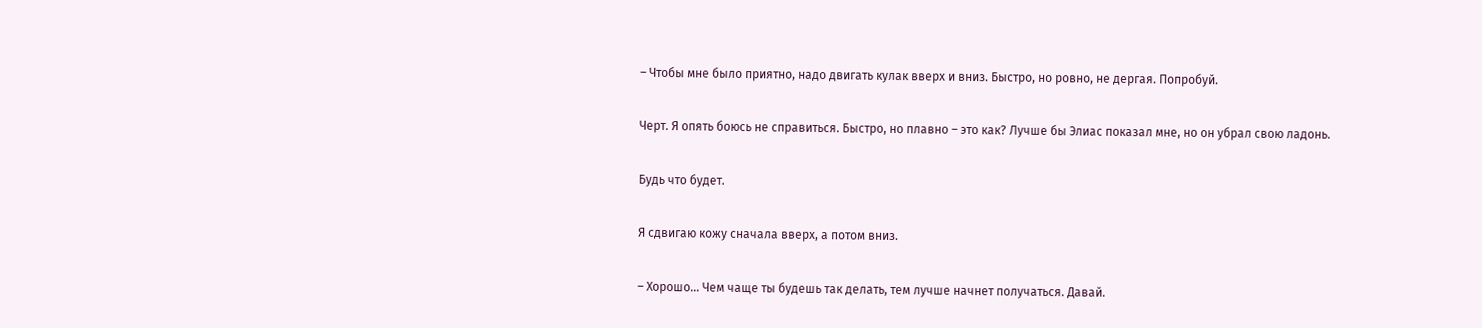– Чтобы мне было приятно, надо двигать кулак вверх и вниз. Быстро, но ровно, не дергая. Попробуй.

Черт. Я опять боюсь не справиться. Быстро, но плавно – это как? Лучше бы Элиас показал мне, но он убрал свою ладонь.

Будь что будет.

Я сдвигаю кожу сначала вверх, а потом вниз.

– Хорошо… Чем чаще ты будешь так делать, тем лучше начнет получаться. Давай.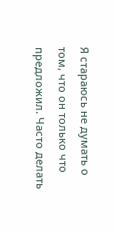Я стараюсь не думать о том, что он только что предложил. Часто делать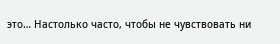это… Настолько часто, чтобы не чувствовать ни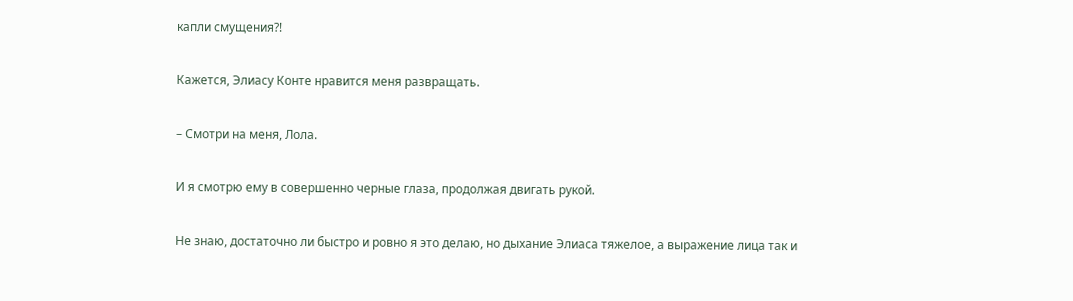капли смущения?!

Кажется, Элиасу Конте нравится меня развращать.

– Смотри на меня, Лола.

И я смотрю ему в совершенно черные глаза, продолжая двигать рукой.

Не знаю, достаточно ли быстро и ровно я это делаю, но дыхание Элиаса тяжелое, а выражение лица так и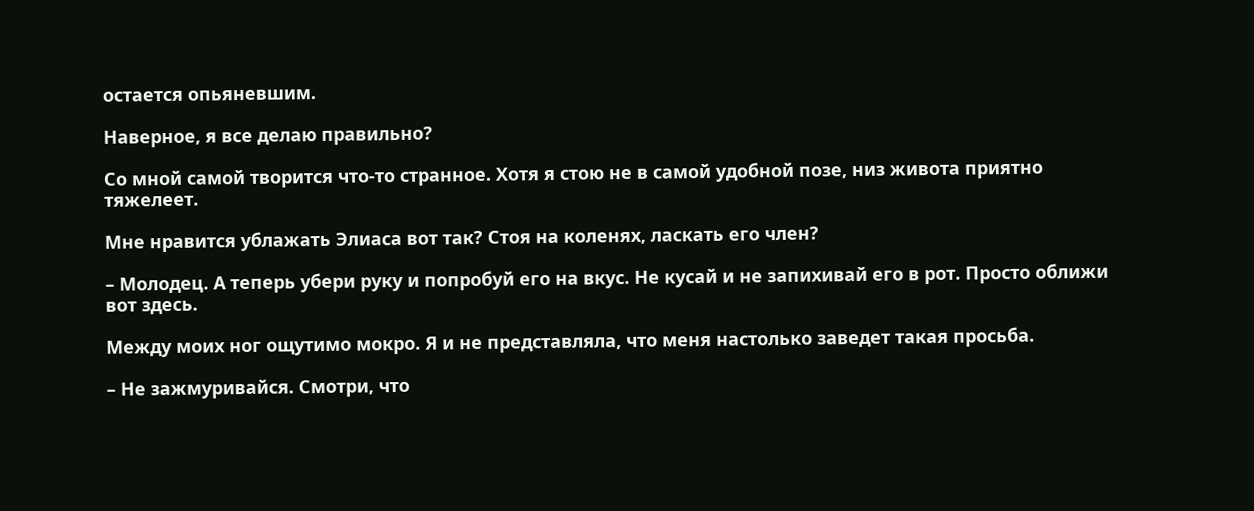остается опьяневшим.

Наверное, я все делаю правильно?

Со мной самой творится что-то странное. Хотя я стою не в самой удобной позе, низ живота приятно тяжелеет.

Мне нравится ублажать Элиаса вот так? Стоя на коленях, ласкать его член?

– Молодец. А теперь убери руку и попробуй его на вкус. Не кусай и не запихивай его в рот. Просто оближи вот здесь.

Между моих ног ощутимо мокро. Я и не представляла, что меня настолько заведет такая просьба.

– Не зажмуривайся. Смотри, что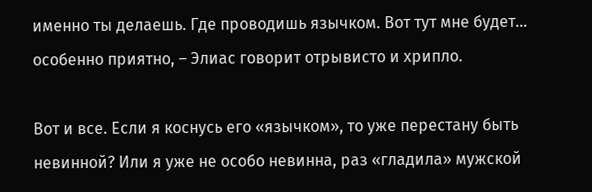именно ты делаешь. Где проводишь язычком. Вот тут мне будет… особенно приятно, – Элиас говорит отрывисто и хрипло.

Вот и все. Если я коснусь его «язычком», то уже перестану быть невинной? Или я уже не особо невинна, раз «гладила» мужской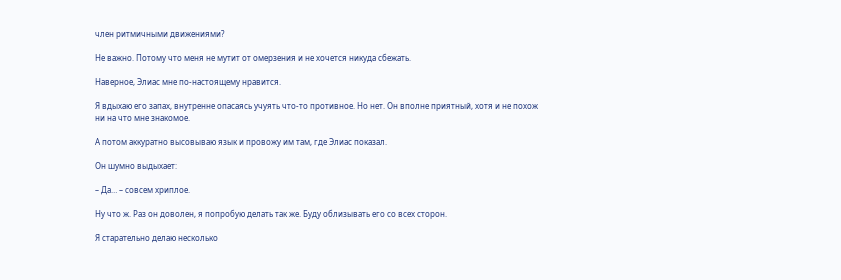член ритмичными движениями?

Не важно. Потому что меня не мутит от омерзения и не хочется никуда сбежать.

Наверное, Элиас мне по-настоящему нравится.

Я вдыхаю его запах, внутренне опасаясь учуять что-то противное. Но нет. Он вполне приятный, хотя и не похож ни на что мне знакомое.

А потом аккуратно высовываю язык и провожу им там, где Элиас показал.

Он шумно выдыхает:

– Да… – совсем хриплое.

Ну что ж. Раз он доволен, я попробую делать так же. Буду облизывать его со всех сторон.

Я старательно делаю несколько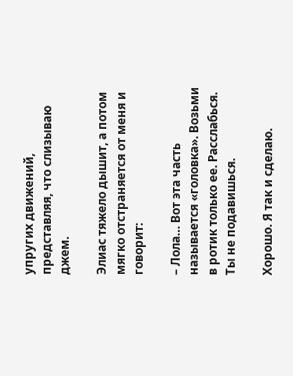упругих движений, представляя, что слизываю джем.

Элиас тяжело дышит, а потом мягко отстраняется от меня и говорит:

– Лола… Вот эта часть называется «головка». Возьми в ротик только ее. Расслабься. Ты не подавишься.

Хорошо. Я так и сделаю.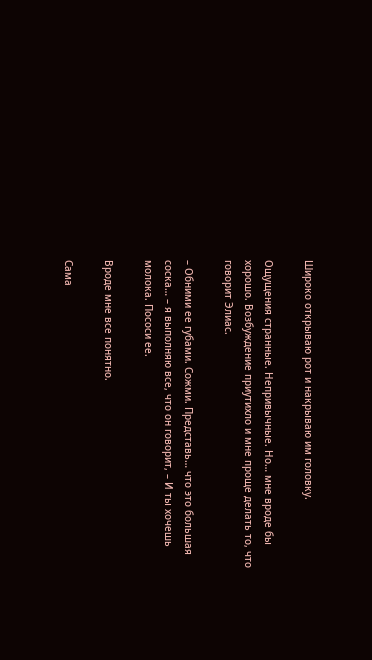Широко открываю рот и накрываю им головку.

Ощущения странные. Непривычные. Но… мне вроде бы хорошо. Возбуждение приутихло и мне проще делать то, что говорит Элиас.

– Обними ее губами. Сожми. Представь… что это большая соска… – я выполняю все, что он говорит, – И ты хочешь молока. Пососи ее.

Вроде мне все понятно.

Сама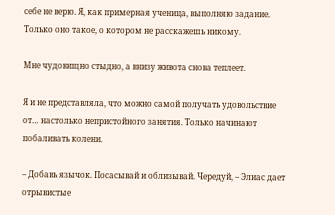себе не верю. Я, как примерная ученица, выполняю задание. Только оно такое, о котором не расскажешь никому.

Мне чудовищно стыдно, а внизу живота снова теплеет.

Я и не представляла, что можно самой получать удовольствие от… настолько непристойного занятия. Только начинают побаливать колени.

– Добавь язычок. Посасывай и облизывай. Чередуй, – Элиас дает отрывистые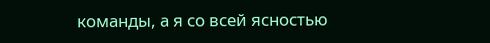команды, а я со всей ясностью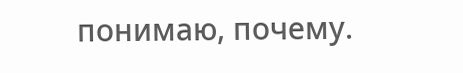понимаю, почему.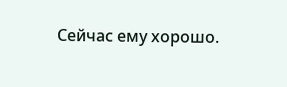Сейчас ему хорошо.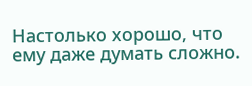Настолько хорошо, что ему даже думать сложно.